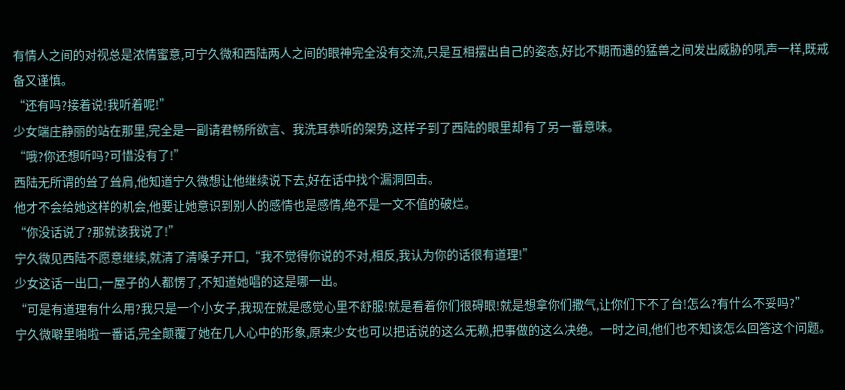有情人之间的对视总是浓情蜜意,可宁久微和西陆两人之间的眼神完全没有交流,只是互相摆出自己的姿态,好比不期而遇的猛兽之间发出威胁的吼声一样,既戒备又谨慎。
“还有吗?接着说!我听着呢!”
少女端庄静丽的站在那里,完全是一副请君畅所欲言、我洗耳恭听的架势,这样子到了西陆的眼里却有了另一番意味。
“哦?你还想听吗?可惜没有了!”
西陆无所谓的耸了耸肩,他知道宁久微想让他继续说下去,好在话中找个漏洞回击。
他才不会给她这样的机会,他要让她意识到别人的感情也是感情,绝不是一文不值的破烂。
“你没话说了?那就该我说了!”
宁久微见西陆不愿意继续,就清了清嗓子开口,“我不觉得你说的不对,相反,我认为你的话很有道理!”
少女这话一出口,一屋子的人都愣了,不知道她唱的这是哪一出。
“可是有道理有什么用?我只是一个小女子,我现在就是感觉心里不舒服!就是看着你们很碍眼!就是想拿你们撒气,让你们下不了台!怎么?有什么不妥吗?”
宁久微噼里啪啦一番话,完全颠覆了她在几人心中的形象,原来少女也可以把话说的这么无赖,把事做的这么决绝。一时之间,他们也不知该怎么回答这个问题。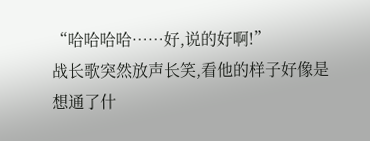“哈哈哈哈……好,说的好啊!”
战长歌突然放声长笑,看他的样子好像是想通了什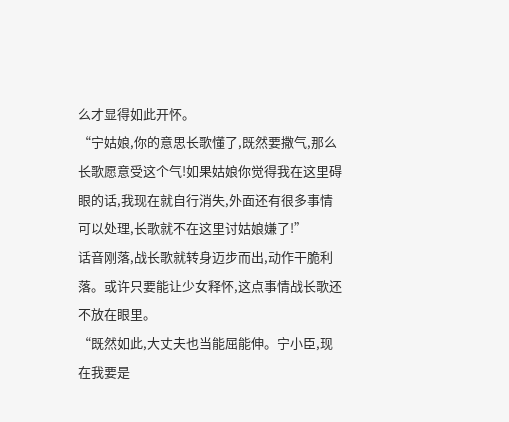么才显得如此开怀。
“宁姑娘,你的意思长歌懂了,既然要撒气,那么长歌愿意受这个气!如果姑娘你觉得我在这里碍眼的话,我现在就自行消失,外面还有很多事情可以处理,长歌就不在这里讨姑娘嫌了!”
话音刚落,战长歌就转身迈步而出,动作干脆利落。或许只要能让少女释怀,这点事情战长歌还不放在眼里。
“既然如此,大丈夫也当能屈能伸。宁小臣,现在我要是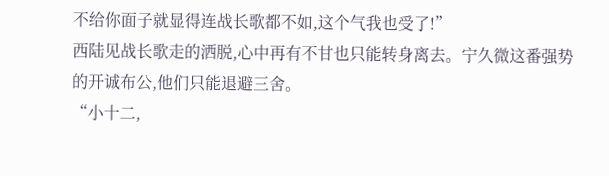不给你面子就显得连战长歌都不如,这个气我也受了!”
西陆见战长歌走的洒脱,心中再有不甘也只能转身离去。宁久微这番强势的开诚布公,他们只能退避三舍。
“小十二,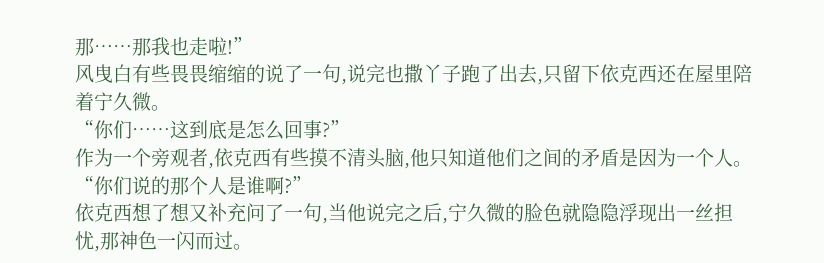那……那我也走啦!”
风曳白有些畏畏缩缩的说了一句,说完也撒丫子跑了出去,只留下依克西还在屋里陪着宁久微。
“你们……这到底是怎么回事?”
作为一个旁观者,依克西有些摸不清头脑,他只知道他们之间的矛盾是因为一个人。
“你们说的那个人是谁啊?”
依克西想了想又补充问了一句,当他说完之后,宁久微的脸色就隐隐浮现出一丝担忧,那神色一闪而过。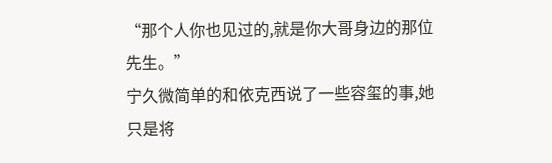“那个人你也见过的,就是你大哥身边的那位先生。”
宁久微简单的和依克西说了一些容玺的事,她只是将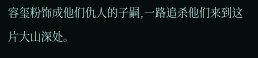容玺粉饰成他们仇人的子嗣,一路追杀他们来到这片大山深处。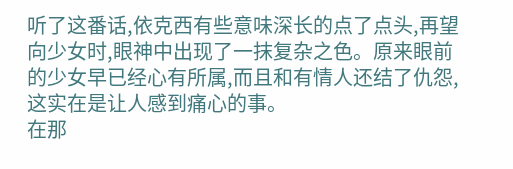听了这番话,依克西有些意味深长的点了点头,再望向少女时,眼神中出现了一抹复杂之色。原来眼前的少女早已经心有所属,而且和有情人还结了仇怨,这实在是让人感到痛心的事。
在那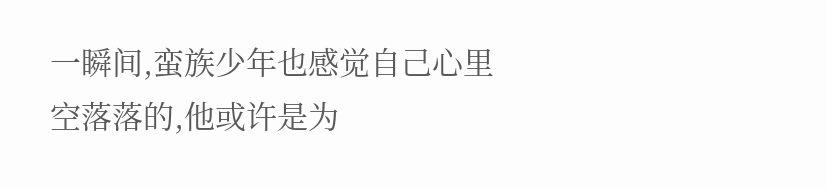一瞬间,蛮族少年也感觉自己心里空落落的,他或许是为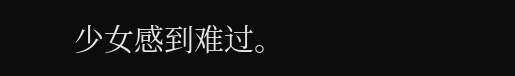少女感到难过。